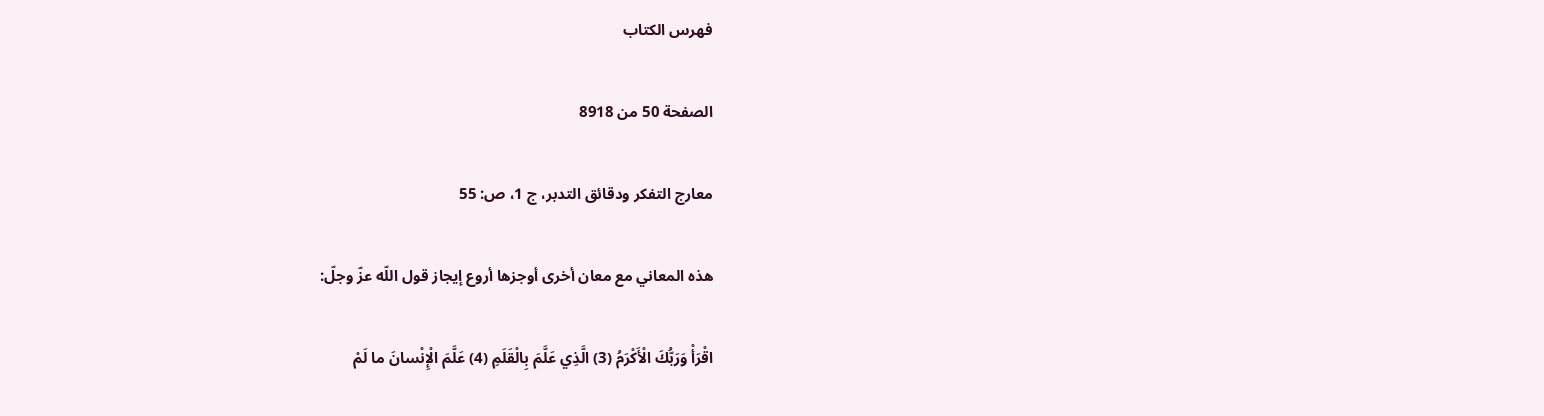فهرس الكتاب

الصفحة 50 من 8918

معارج التفكر ودقائق التدبر، ج 1، ص: 55

هذه المعاني مع معان أخرى أوجزها أروع إيجاز قول اللّه عزّ وجلّ:

اقْرَأْ وَرَبُّكَ الْأَكْرَمُ (3) الَّذِي عَلَّمَ بِالْقَلَمِ (4) عَلَّمَ الْإِنْسانَ ما لَمْ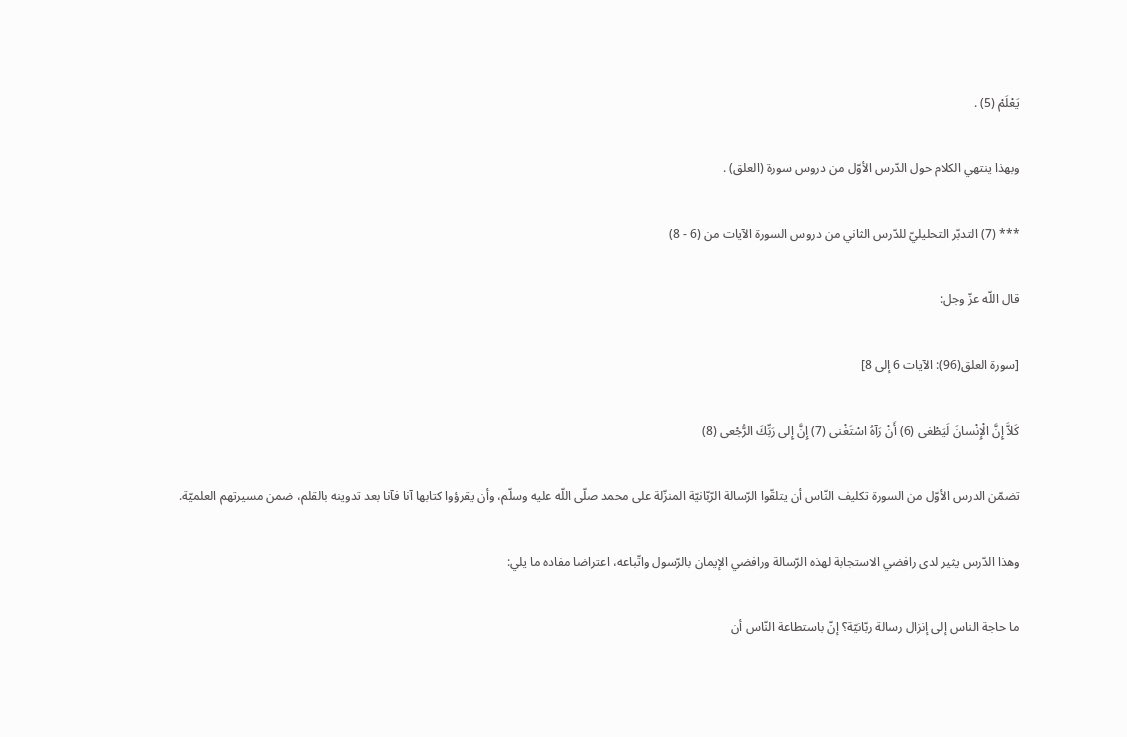يَعْلَمْ (5) .

وبهذا ينتهي الكلام حول الدّرس الأوّل من دروس سورة (العلق) .

*** (7) التدبّر التحليليّ للدّرس الثاني من دروس السورة الآيات من (6 - 8)

قال اللّه عزّ وجل:

[سورة العلق(96): الآيات 6 إلى 8]

كَلاَّ إِنَّ الْإِنْسانَ لَيَطْغى (6) أَنْ رَآهُ اسْتَغْنى (7) إِنَّ إِلى رَبِّكَ الرُّجْعى (8)

تضمّن الدرس الأوّل من السورة تكليف النّاس أن يتلقّوا الرّسالة الرّبّانيّة المنزّلة على محمد صلّى اللّه عليه وسلّم، وأن يقرؤوا كتابها آنا فآنا بعد تدوينه بالقلم، ضمن مسيرتهم العلميّة.

وهذا الدّرس يثير لدى رافضي الاستجابة لهذه الرّسالة ورافضي الإيمان بالرّسول واتّباعه، اعتراضا مفاده ما يلي:

ما حاجة الناس إلى إنزال رسالة ربّانيّة؟ إنّ باستطاعة النّاس أن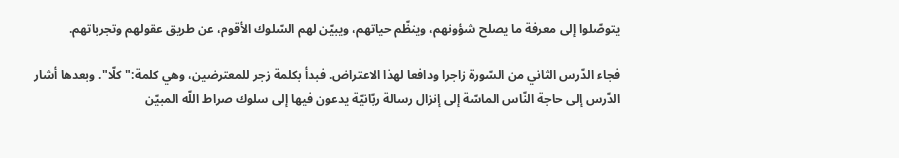يتوصّلوا إلى معرفة ما يصلح شؤونهم، وينظّم حياتهم، ويبيّن لهم السّلوك الأقوم، عن طريق عقولهم وتجرباتهم.

فجاء الدّرس الثاني من السّورة زاجرا ودافعا لهذا الاعتراض. فبدأ بكلمة زجر للمعترضين، وهي كلمة:"كلّا". وبعدها أشار الدّرس إلى حاجة النّاس الماسّة إلى إنزال رسالة ربّانيّة يدعون فيها إلى سلوك صراط اللّه المبيّن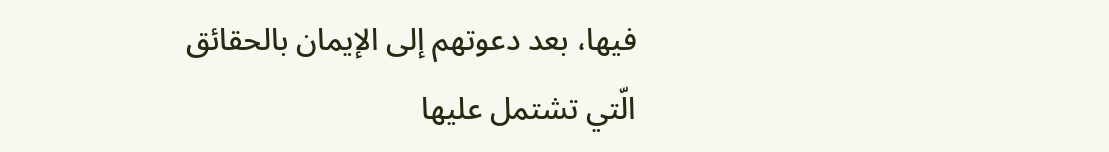فيها، بعد دعوتهم إلى الإيمان بالحقائق الّتي تشتمل عليها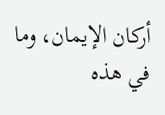أركان الإيمان، وما في هذه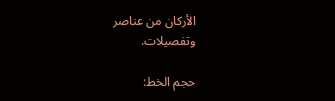الأركان من عناصر وتفصيلات.

حجم الخط: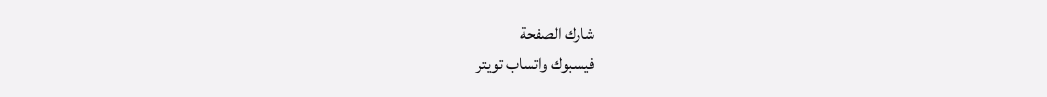شارك الصفحة
فيسبوك واتساب تويتر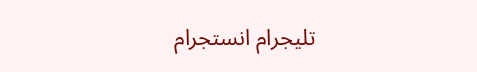تليجرام انستجرام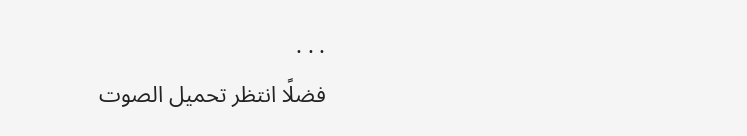. . .
فضلًا انتظر تحميل الصوت